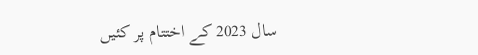سال 2023 کے اختتام پر کئیں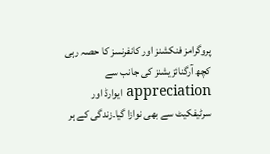پروگرامز فنکشنز اور کانفرنسز کا حصہ رہی کچھ آرگنائزیشنز کی جانب سے appreciation ایوارڈ اور سرٹیفکیٹ سے بھی نوازا گیا۔زندگی کے ہر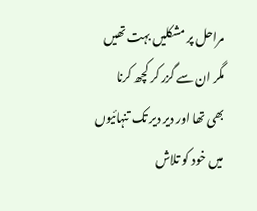مراحل پر مشکلیں بہت تھیں مگر ان سے گزر کر کچھ کرنا بھی تھا اور دیر دیر تک تنہائیوں میں خود کو تلاش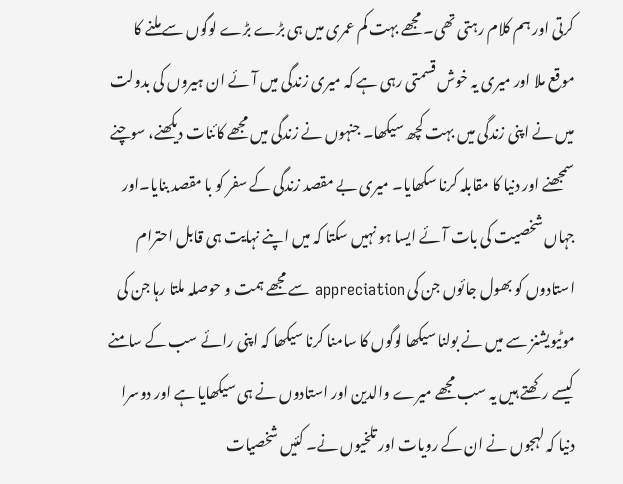کرتی اور ہم کلام رہتی تھی۔ مجھے بہت کم عمری میں ہی بڑے بڑے لوگوں سے ملنے کا موقع ملا اور میری یہ خوش قسمتی رہی ہے کہ میری زندگی میں آئے ان ہیروں کی بدولت میں نے اپنی زندگی میں بہت کچھ سیکھا۔ جنہوں نے زندگی میں مجھے کائنات دیکھنے، سوچنے سمجھنے اور دنیا کا مقابلہ کرنا سکھایا۔ میری بے مقصد زندگی کے سفر کو با مقصد بنایا۔اور جہاں شخصیت کی بات آئے ایسا ہو نہیں سکتا کہ میں اپنے نہایت ہی قابل احترام استادوں کو بھول جائوں جن کی appreciation سے مجھے ہمت و حوصلہ ملتا رہا جن کی موٹیویشنز سے میں نے بولنا سیکھا لوگوں کا سامنا کرنا سیکھا کہ اپنی رائے سب کے سامنے کیسے رکھتے ہیں یہ سب مجھے میرے والدین اور استادوں نے ہی سیکھایا ہے اور دوسرا دنیا کہ لہجوں نے ان کے رویات اور تلخیوں نے۔ کئیں شخصیات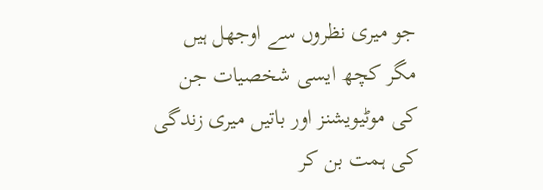جو میری نظروں سے اوجھل ہیں مگر کچھ ایسی شخصیات جن کی موٹیویشنز اور باتیں میری زندگی کی ہمت بن کر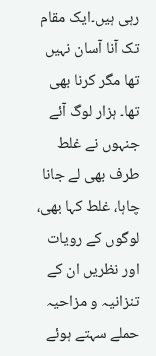رہی ہیں۔ایک مقام تک آنا آسان نہیں تھا مگر کرنا بھی تھا۔ ہزار لوگ آئے جنہوں نے غلط طرف بھی لے جانا چاہا، غلط کہا بھی، لوگوں کے رویات اور نظریں ان کے تنزانیہ و مزاحیہ حملے سہتے ہوئے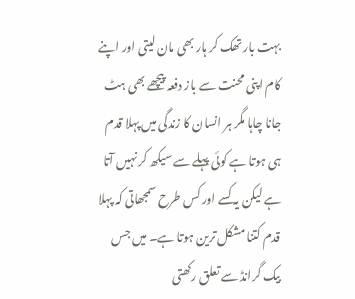بہت بار تھک کر ہار بھی مان لیتی اور اپنے کام اپنی محنت سے باز دفعہ پیچھے بھی ہٹ جانا چاہا مگر ہر انسان کا زندگی میں پہلا قدم ہی ہوتا ہے کوئی پہلے سے سیکھ کر نہیں آتا ہے لیکن یہ کسے اور کس طرح سمجھاتی کہ پہلا قدم کتنا مشکل ترین ہوتا ہے۔ میں جس بیک گرانڈ سے تعلق رکھتی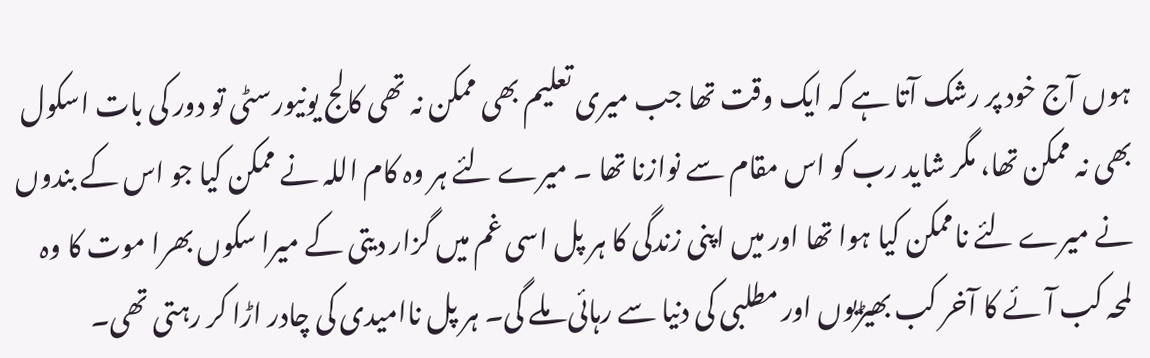ہوں آج خود پر رشک آتا ہے کہ ایک وقت تھا جب میری تعلیم بھی ممکن نہ تھی کالج یونیورسٹی تو دور کی بات اسکول بھی نہ ممکن تھا، مگر شاید رب کو اس مقام سے نوازنا تھا ۔ میرے لئے ہر وہ کام اللہ نے ممکن کیا جو اس کے بندوں نے میرے لئے ناممکن کیا ہوا تھا اور میں اپنی زندگی کا ہر پل اسی غم میں گزار دیتی کے میرا سکوں بھرا موت کا وہ لمحہ کب آئے کا آخر کب بھیڑیوں اور مطلبی کی دنیا سے رہائی ملے گی۔ ہر پل ناامیدی کی چادر اڑا کر رہتی تھی۔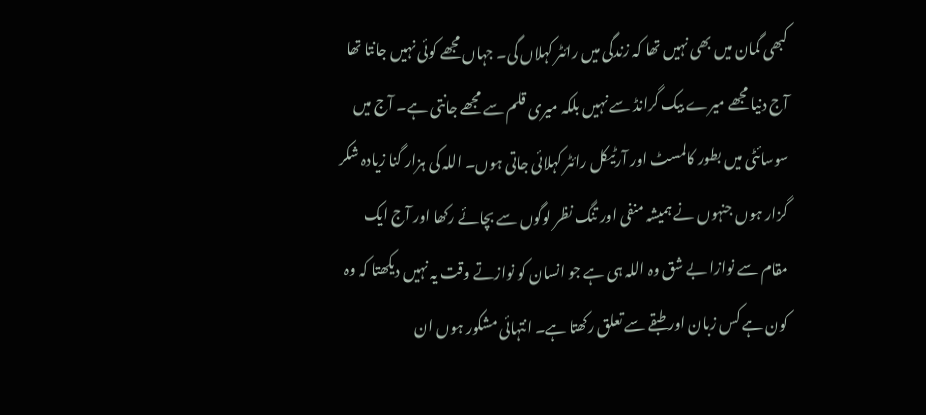کبھی گمان میں بھی نہیں تھا کہ زندگی میں رائٹر کہلاں گی۔ جہاں مجھے کوئی نہیں جانتا تھا آج دنیا مجھے میرے بیک گرانڈ سے نہیں بلکہ میری قلم سے مجھے جانتی ہے۔ آج میں سوسائٹی میں بطور کالمسٹ اور آرٹیکل رائٹر کہلائی جاتی ہوں۔ اللہ کی ہزار گنا زیادہ شکر گزار ہوں جنہوں نے ہمیشہ منفی اور تنگ نظر لوگوں سے بچائے رکھا اور آج ایک مقام سے نوازا بے شق وہ اللہ ہی ہے جو انسان کو نوازتے وقت یہ نہیں دیکھتا کہ وہ کون ہے کس زبان اور طبقے سے تعلق رکھتا ہے۔ انتہائی مشکور ہوں ان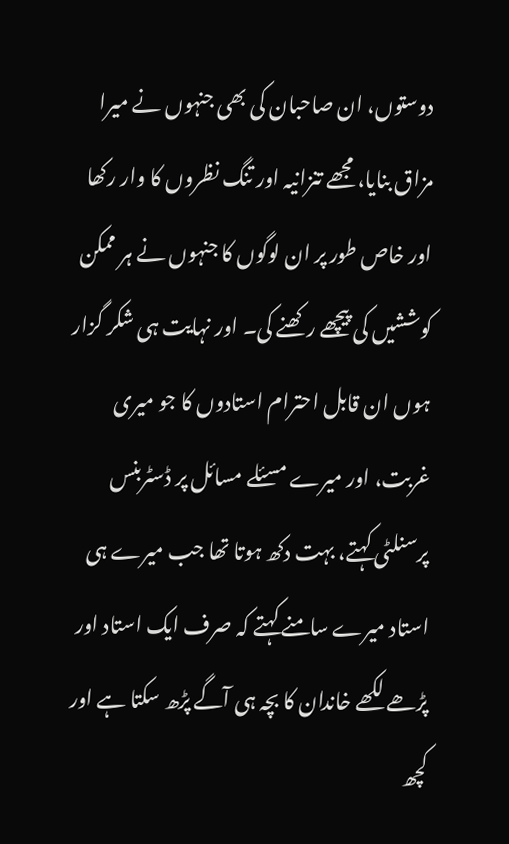دوستوں، ان صاحبان کی بھی جنہوں نے میرا مزاق بنایا، مجھے تنزانیہ اور تنگ نظروں کا وار رکھا اور خاص طور پر ان لوگوں کا جنہوں نے ہر ممکن کوششیں کی پیچھے رکھنے کی۔ اور نہایت ہی شکر گزار ہوں ان قابل احترام استادوں کا جو میری غربت، اور میرے مسئلے مسائل پر ڈسٹربنس پرسنلٹی کہتے، بہت دکھ ہوتا تھا جب میرے ہی استاد میرے سامنے کہتے کہ صرف ایک استاد اور پڑھے لکھے خاندان کا بچہ ہی آگے پڑھ سکتا ہے اور کچھ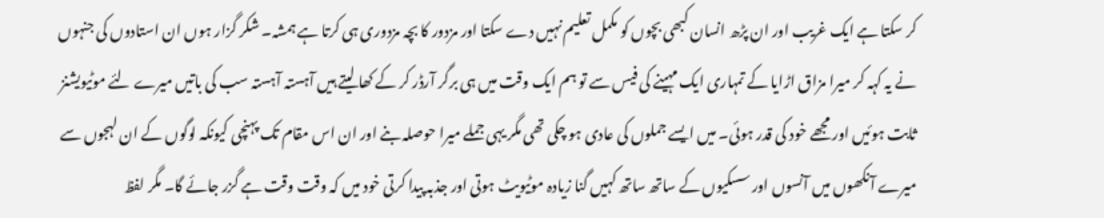کر سکتا ہے ایک غریب اور ان پڑھ انسان کبھی بچوں کو مکمل تعلیم نہیں دے سکتا اور مزدور کا بچہ مزدوری ہی کرتا ہے ہمشہ۔ شکر گزار ہوں ان استادوں کی جنہوں نے یہ کہہ کر میرا مزاق اڑایا کے تمہاری ایک مہینے کی فیس سے تو ہم ایک وقت میں ہی برگر آرڈر کر کے کھا لیتے ہیں آہستہ آہستہ سب کی باتیں میرے لئے موٹیویشنز ثابت ہوئیں اور مجھے خود کی قدر ہوئی۔ میں ایسے جملوں کی عادی ہو چکی تھی مگر یہی جملے میرا حوصلہ بنے اور ان اس مقام تک پہنچی کیونکہ لوگوں کے ان لہجوں سے میرے آنکھوں میں آنسوں اور سسکیوں کے ساتھ ساتھ کہیں گنا زیادہ موٹیویٹ ہوتی اور جذبہ پیدا کرتی خود میں کہ وقت وقت ہے گزر جائے گا۔ مگر لفظ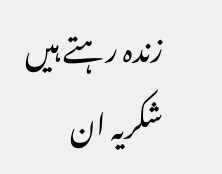زندہ رہتے ہیں شکریہ ان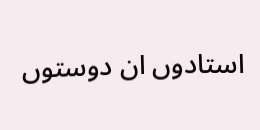استادوں ان دوستوں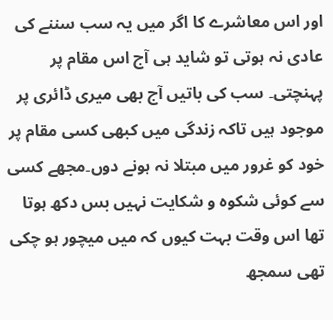اور اس معاشرے کا اگر میں یہ سب سننے کی عادی نہ ہوتی تو شاید ہی آج اس مقام پر پہنچتی۔ سب کی باتیں آج بھی میری ڈائری پر موجود ہیں تاکہ زندگی میں کبھی کسی مقام پر خود کو غرور میں مبتلا نہ ہونے دوں۔مجھے کسی سے کوئی شکوہ و شکایت نہیں بس دکھ ہوتا تھا اس وقت بہت کیوں کہ میں میچور ہو چکی تھی سمجھ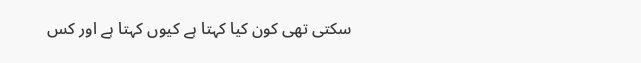سکتی تھی کون کیا کہتا ہے کیوں کہتا ہے اور کس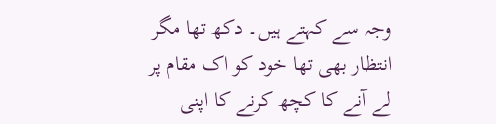وجہ سے کہتے ہیں۔ دکھ تھا مگر انتظار بھی تھا خود کو اک مقام پر لے آنے کا کچھ کرنے کا اپنی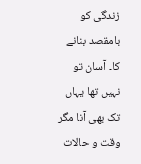زندگی کو بامقصد بنانے کا۔ آسان تو نہیں تھا یہاں تک بھی آنا مگر وقت و حالات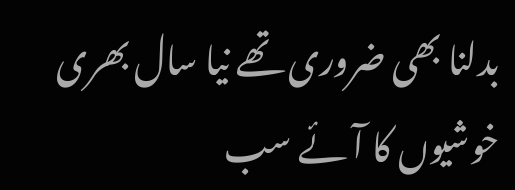بدلنا بھی ضروری تھے نیا سال بھری خوشیوں کا آئے سب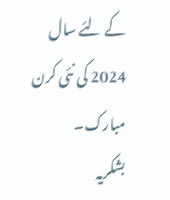کے لئے سال 2024 کی نئی کرن مبارک۔
بشکریہ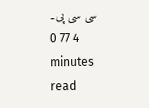سی سی پی۔
0 77 4 minutes read